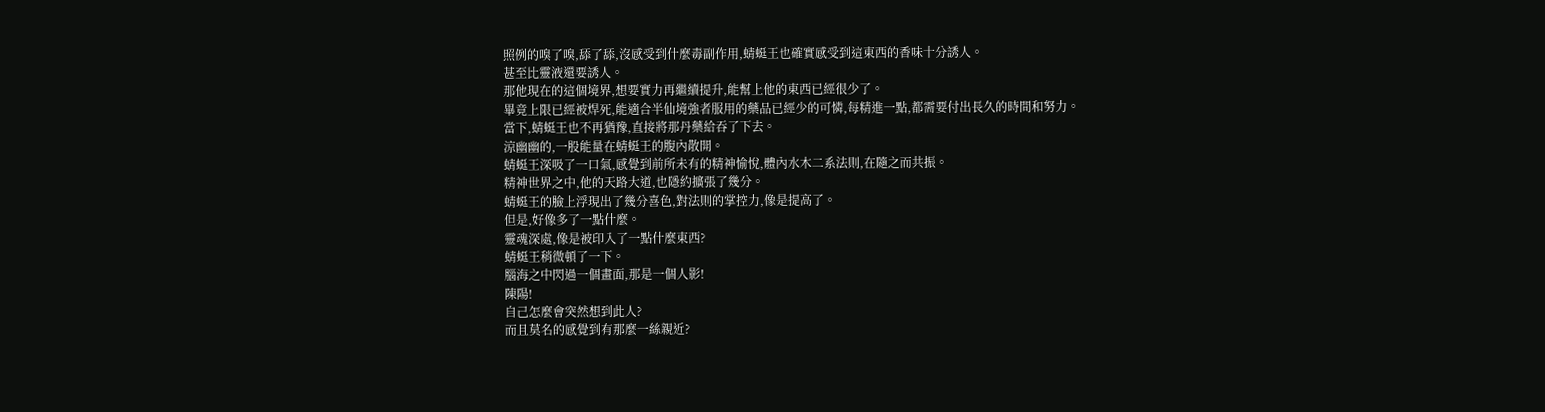照例的嗅了嗅,舔了舔,沒感受到什麼毒副作用,蜻蜓王也確實感受到這東西的香味十分誘人。
甚至比靈液還要誘人。
那他現在的這個境界,想要實力再繼續提升,能幫上他的東西已經很少了。
畢竟上限已經被焊死,能適合半仙境強者服用的藥品已經少的可憐,每精進一點,都需要付出長久的時間和努力。
當下,蜻蜓王也不再猶豫,直接將那丹藥給吞了下去。
涼幽幽的,一股能量在蜻蜓王的腹內散開。
蜻蜓王深吸了一口氣,感覺到前所未有的精神愉悅,體內水木二系法則,在隨之而共振。
精神世界之中,他的天路大道,也隱約擴張了幾分。
蜻蜓王的臉上浮現出了幾分喜色,對法則的掌控力,像是提高了。
但是,好像多了一點什麼。
靈魂深處,像是被印入了一點什麼東西?
蜻蜓王稍微頓了一下。
腦海之中閃過一個畫面,那是一個人影!
陳陽!
自己怎麼會突然想到此人?
而且莫名的感覺到有那麼一絲親近?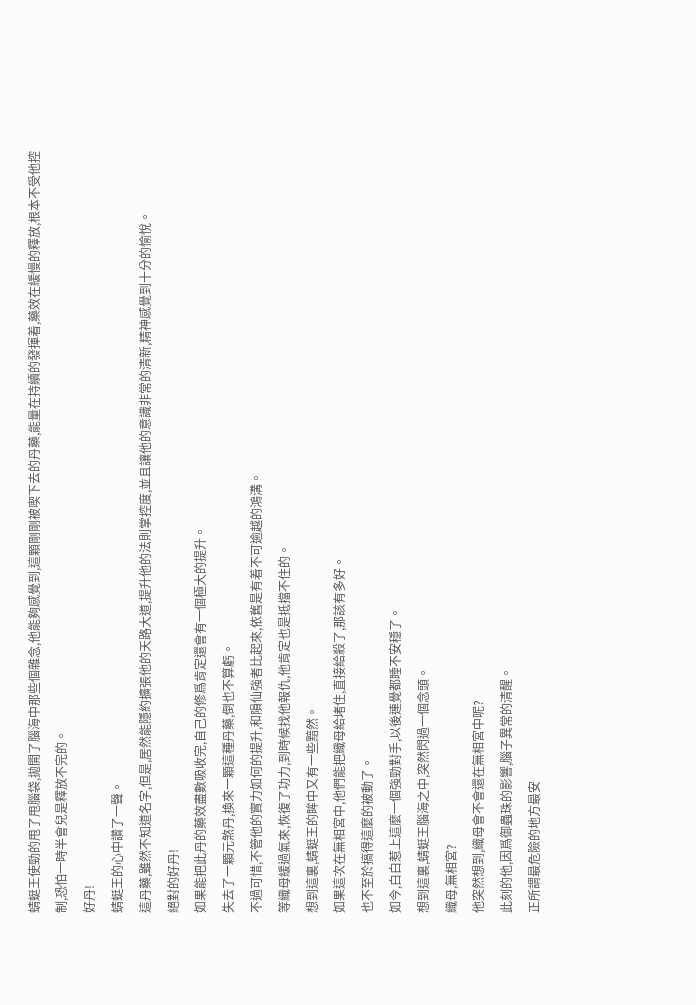蜻蜓王使勁的甩了甩腦袋,拋開了腦海中那些個雜念,他能夠感覺到,這顆剛剛被喫下去的丹藥,能量在持續的發揮着,藥效在緩慢的釋放,根本不受他控制,恐怕一時半會兒是釋放不完的。
好丹!
蜻蜓王的心中讚了一聲。
這丹藥,雖然不知道名字,但是,居然能隱約擴張他的天路大道,提升他的法則掌控度,並且讓他的意識非常的清新,精神感覺到十分的愉悅。
絕對的好丹!
如果能把此丹的藥效盡數吸收完,自己的修爲肯定還會有一個極大的提升。
失去了一顆元煞丹,換來一顆這種丹藥,倒也不算虧。
不過可惜,不管他的實力如何的提升,和隕仙強者比起來,依舊是有着不可逾越的鴻溝。
等織母緩過氣來,恢復了功力,到時候找他報仇,他肯定也是抵擋不住的。
想到這裏,蜻蜓王的眸中又有一些黯然。
如果這次在無相宮中,他們能把織母給堵住,直接給殺了,那該有多好。
也不至於搞得這麼的被動了。
如今,白白惹上這麼一個強勁對手,以後連覺都睡不安穩了。
想到這裏,蜻蜓王腦海之中,突然閃過一個念頭。
織母,無相宮?
他突然想到,織母會不會還在無相宮中呢?
此刻的他,因爲御蟲珠的影響,腦子異常的清醒。
正所謂最危險的地方最安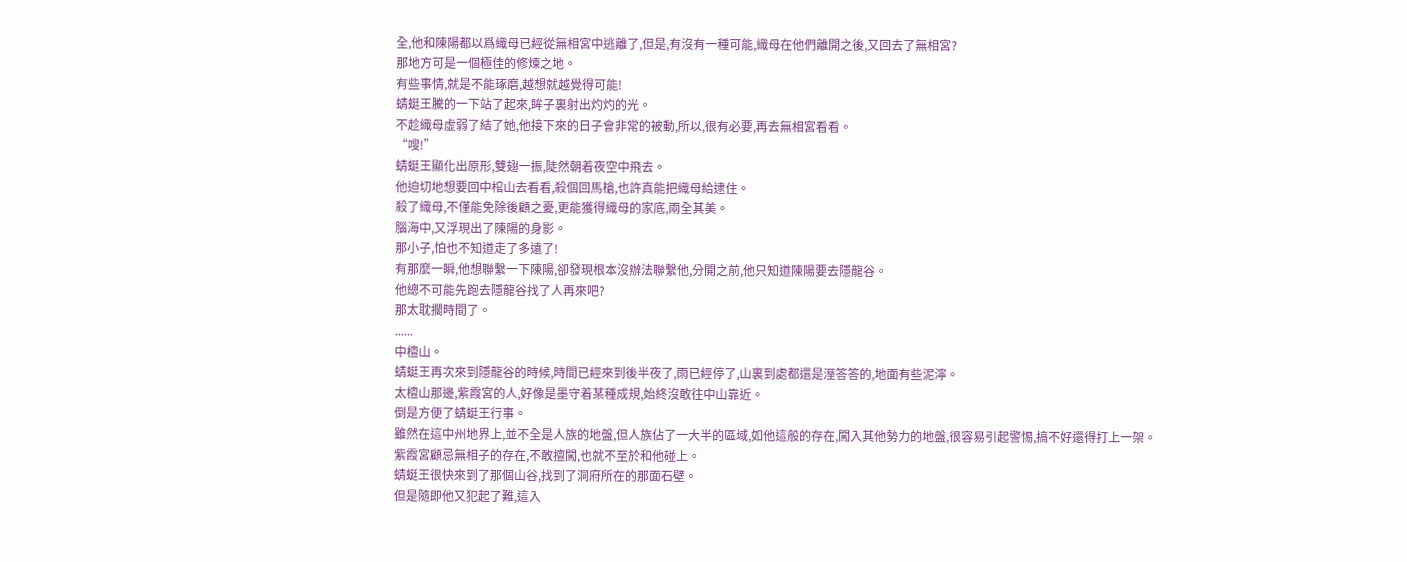全,他和陳陽都以爲織母已經從無相宮中逃離了,但是,有沒有一種可能,織母在他們離開之後,又回去了無相宮?
那地方可是一個極佳的修煉之地。
有些事情,就是不能琢磨,越想就越覺得可能!
蜻蜓王騰的一下站了起來,眸子裏射出灼灼的光。
不趁織母虛弱了結了她,他接下來的日子會非常的被動,所以,很有必要,再去無相宮看看。
“嗖!”
蜻蜓王顯化出原形,雙翅一振,陡然朝着夜空中飛去。
他迫切地想要回中棺山去看看,殺個回馬槍,也許真能把織母給逮住。
殺了織母,不僅能免除後顧之憂,更能獲得織母的家底,兩全其美。
腦海中,又浮現出了陳陽的身影。
那小子,怕也不知道走了多遠了!
有那麼一瞬,他想聯繫一下陳陽,卻發現根本沒辦法聯繫他,分開之前,他只知道陳陽要去隱龍谷。
他總不可能先跑去隱龍谷找了人再來吧?
那太耽擱時間了。
......
中檀山。
蜻蜓王再次來到隱龍谷的時候,時間已經來到後半夜了,雨已經停了,山裏到處都還是溼答答的,地面有些泥濘。
太檀山那邊,紫霞宮的人,好像是墨守着某種成規,始終沒敢往中山靠近。
倒是方便了蜻蜓王行事。
雖然在這中州地界上,並不全是人族的地盤,但人族佔了一大半的區域,如他這般的存在,闖入其他勢力的地盤,很容易引起警惕,搞不好還得打上一架。
紫霞宮顧忌無相子的存在,不敢擅闖,也就不至於和他碰上。
蜻蜓王很快來到了那個山谷,找到了洞府所在的那面石壁。
但是隨即他又犯起了難,這入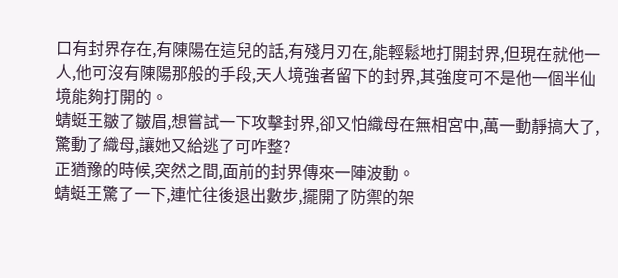口有封界存在,有陳陽在這兒的話,有殘月刃在,能輕鬆地打開封界,但現在就他一人,他可沒有陳陽那般的手段,天人境強者留下的封界,其強度可不是他一個半仙境能夠打開的。
蜻蜓王皺了皺眉,想嘗試一下攻擊封界,卻又怕織母在無相宮中,萬一動靜搞大了,驚動了織母,讓她又給逃了可咋整?
正猶豫的時候,突然之間,面前的封界傳來一陣波動。
蜻蜓王驚了一下,連忙往後退出數步,擺開了防禦的架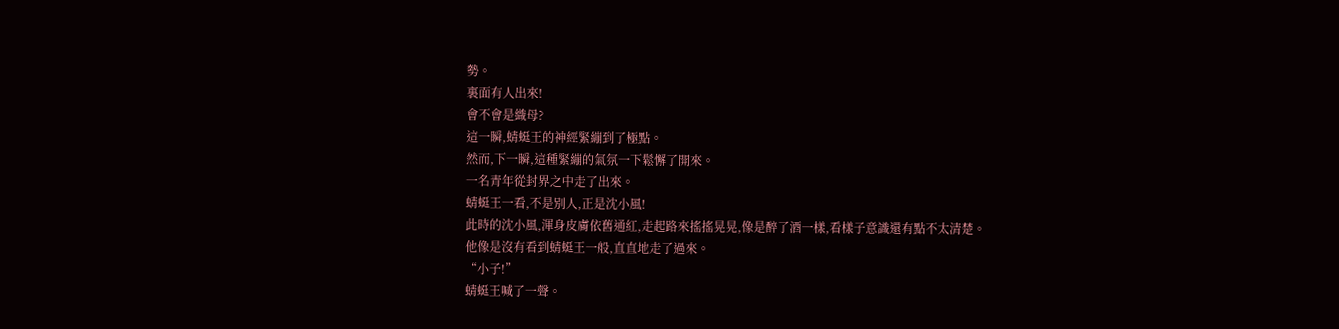勢。
裏面有人出來!
會不會是織母?
這一瞬,蜻蜓王的神經緊繃到了極點。
然而,下一瞬,這種緊繃的氣氛一下鬆懈了開來。
一名青年從封界之中走了出來。
蜻蜓王一看,不是別人,正是沈小風!
此時的沈小風,渾身皮膚依舊通紅,走起路來搖搖晃晃,像是醉了酒一樣,看樣子意識還有點不太清楚。
他像是沒有看到蜻蜓王一般,直直地走了過來。
“小子!”
蜻蜓王喊了一聲。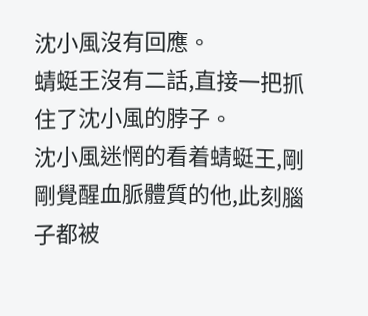沈小風沒有回應。
蜻蜓王沒有二話,直接一把抓住了沈小風的脖子。
沈小風迷惘的看着蜻蜓王,剛剛覺醒血脈體質的他,此刻腦子都被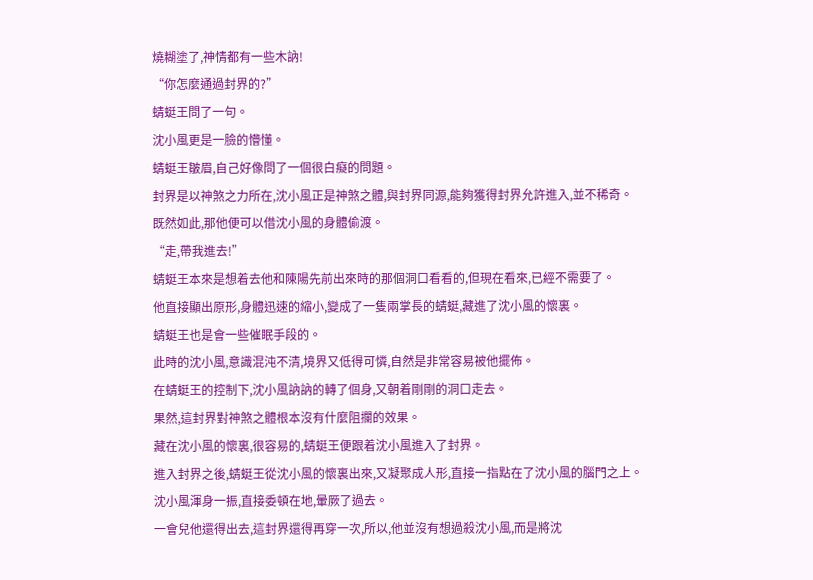燒糊塗了,神情都有一些木訥!
“你怎麼通過封界的?”
蜻蜓王問了一句。
沈小風更是一臉的懵懂。
蜻蜓王皺眉,自己好像問了一個很白癡的問題。
封界是以神煞之力所在,沈小風正是神煞之體,與封界同源,能夠獲得封界允許進入,並不稀奇。
既然如此,那他便可以借沈小風的身體偷渡。
“走,帶我進去!”
蜻蜓王本來是想着去他和陳陽先前出來時的那個洞口看看的,但現在看來,已經不需要了。
他直接顯出原形,身體迅速的縮小,變成了一隻兩掌長的蜻蜓,藏進了沈小風的懷裏。
蜻蜓王也是會一些催眠手段的。
此時的沈小風,意識混沌不清,境界又低得可憐,自然是非常容易被他擺佈。
在蜻蜓王的控制下,沈小風訥訥的轉了個身,又朝着剛剛的洞口走去。
果然,這封界對神煞之體根本沒有什麼阻攔的效果。
藏在沈小風的懷裏,很容易的,蜻蜓王便跟着沈小風進入了封界。
進入封界之後,蜻蜓王從沈小風的懷裏出來,又凝聚成人形,直接一指點在了沈小風的腦門之上。
沈小風渾身一振,直接委頓在地,暈厥了過去。
一會兒他還得出去,這封界還得再穿一次,所以,他並沒有想過殺沈小風,而是將沈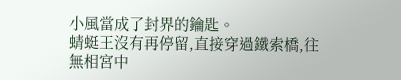小風當成了封界的鑰匙。
蜻蜓王沒有再停留,直接穿過鐵索橋,往無相宮中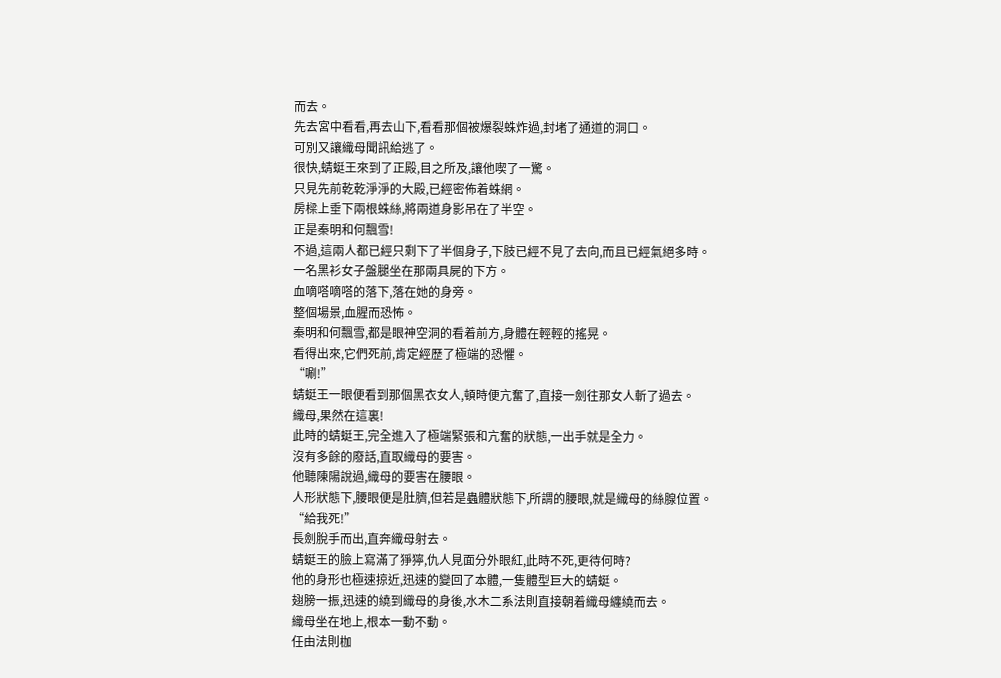而去。
先去宮中看看,再去山下,看看那個被爆裂蛛炸過,封堵了通道的洞口。
可別又讓織母聞訊給逃了。
很快,蜻蜓王來到了正殿,目之所及,讓他喫了一驚。
只見先前乾乾淨淨的大殿,已經密佈着蛛網。
房樑上垂下兩根蛛絲,將兩道身影吊在了半空。
正是秦明和何飄雪!
不過,這兩人都已經只剩下了半個身子,下肢已經不見了去向,而且已經氣絕多時。
一名黑衫女子盤腿坐在那兩具屍的下方。
血嘀嗒嘀嗒的落下,落在她的身旁。
整個場景,血腥而恐怖。
秦明和何飄雪,都是眼神空洞的看着前方,身體在輕輕的搖晃。
看得出來,它們死前,肯定經歷了極端的恐懼。
“唰!”
蜻蜓王一眼便看到那個黑衣女人,頓時便亢奮了,直接一劍往那女人斬了過去。
織母,果然在這裏!
此時的蜻蜓王,完全進入了極端緊張和亢奮的狀態,一出手就是全力。
沒有多餘的廢話,直取織母的要害。
他聽陳陽說過,織母的要害在腰眼。
人形狀態下,腰眼便是肚臍,但若是蟲體狀態下,所謂的腰眼,就是織母的絲腺位置。
“給我死!”
長劍脫手而出,直奔織母射去。
蜻蜓王的臉上寫滿了猙獰,仇人見面分外眼紅,此時不死,更待何時?
他的身形也極速掠近,迅速的變回了本體,一隻體型巨大的蜻蜓。
翅膀一振,迅速的繞到織母的身後,水木二系法則直接朝着織母纏繞而去。
織母坐在地上,根本一動不動。
任由法則枷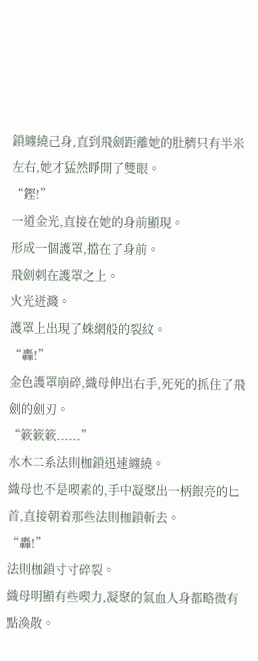鎖纏繞己身,直到飛劍距離她的肚臍只有半米左右,她才猛然睜開了雙眼。
“鏗!”
一道金光,直接在她的身前顯現。
形成一個護罩,擋在了身前。
飛劍刺在護罩之上。
火光迸濺。
護罩上出現了蛛網般的裂紋。
“轟!”
金色護罩崩碎,織母伸出右手,死死的抓住了飛劍的劍刃。
“簌簌簌......”
水木二系法則枷鎖迅速纏繞。
織母也不是喫素的,手中凝聚出一柄銀亮的匕首,直接朝着那些法則枷鎖斬去。
“轟!”
法則枷鎖寸寸碎裂。
織母明顯有些喫力,凝聚的氣血人身都略微有點渙散。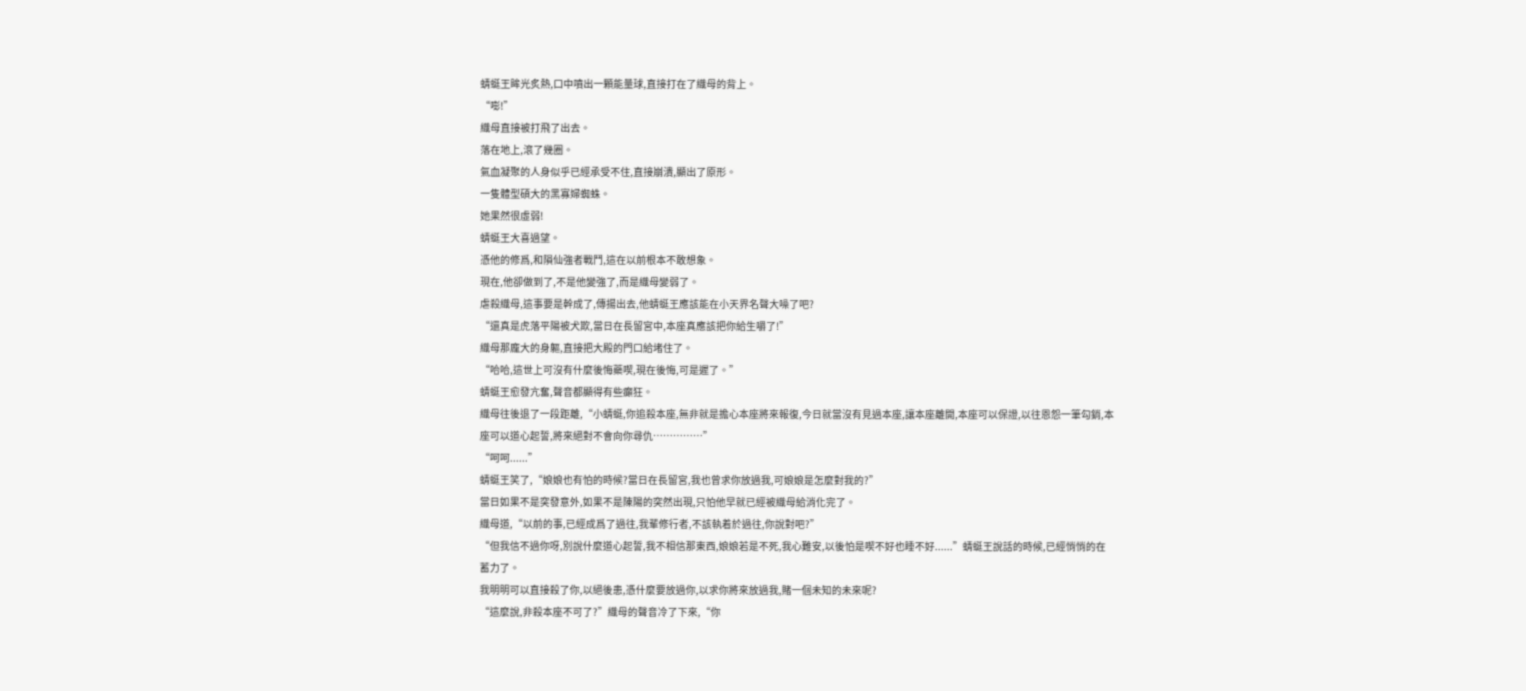蜻蜓王眸光炙熱,口中噴出一顆能量球,直接打在了織母的背上。
“嘭!”
織母直接被打飛了出去。
落在地上,滾了幾圈。
氣血凝聚的人身似乎已經承受不住,直接崩潰,顯出了原形。
一隻體型碩大的黑寡婦蜘蛛。
她果然很虛弱!
蜻蜓王大喜過望。
憑他的修爲,和隕仙強者戰鬥,這在以前根本不敢想象。
現在,他卻做到了,不是他變強了,而是織母變弱了。
虐殺織母,這事要是幹成了,傳揚出去,他蜻蜓王應該能在小天界名聲大噪了吧?
“還真是虎落平陽被犬欺,當日在長留宮中,本座真應該把你給生嚼了!”
織母那龐大的身軀,直接把大殿的門口給堵住了。
“哈哈,這世上可沒有什麼後悔藥喫,現在後悔,可是遲了。”
蜻蜓王愈發亢奮,聲音都顯得有些癲狂。
織母往後退了一段距離,“小蜻蜓,你追殺本座,無非就是擔心本座將來報復,今日就當沒有見過本座,讓本座離開,本座可以保證,以往恩怨一筆勾銷,本座可以道心起誓,將來絕對不會向你尋仇……………”
“呵呵......”
蜻蜓王笑了,“娘娘也有怕的時候?當日在長留宮,我也曾求你放過我,可娘娘是怎麼對我的?”
當日如果不是突發意外,如果不是陳陽的突然出現,只怕他早就已經被織母給消化完了。
織母道,“以前的事,已經成爲了過往,我輩修行者,不該執着於過往,你說對吧?”
“但我信不過你呀,別說什麼道心起誓,我不相信那東西,娘娘若是不死,我心難安,以後怕是喫不好也睡不好......”蜻蜓王說話的時候,已經悄悄的在蓄力了。
我明明可以直接殺了你,以絕後患,憑什麼要放過你,以求你將來放過我,賭一個未知的未來呢?
“這麼說,非殺本座不可了?”織母的聲音冷了下來,“你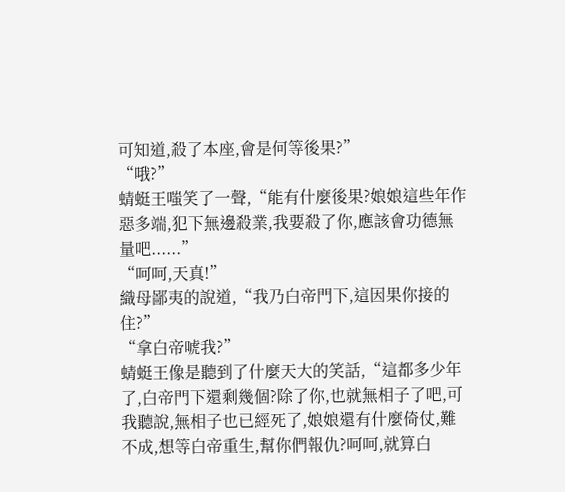可知道,殺了本座,會是何等後果?”
“哦?”
蜻蜓王嗤笑了一聲,“能有什麼後果?娘娘這些年作惡多端,犯下無邊殺業,我要殺了你,應該會功德無量吧......”
“呵呵,天真!”
織母鄙夷的說道,“我乃白帝門下,這因果你接的住?”
“拿白帝唬我?”
蜻蜓王像是聽到了什麼天大的笑話,“這都多少年了,白帝門下還剩幾個?除了你,也就無相子了吧,可我聽說,無相子也已經死了,娘娘還有什麼倚仗,難不成,想等白帝重生,幫你們報仇?呵呵,就算白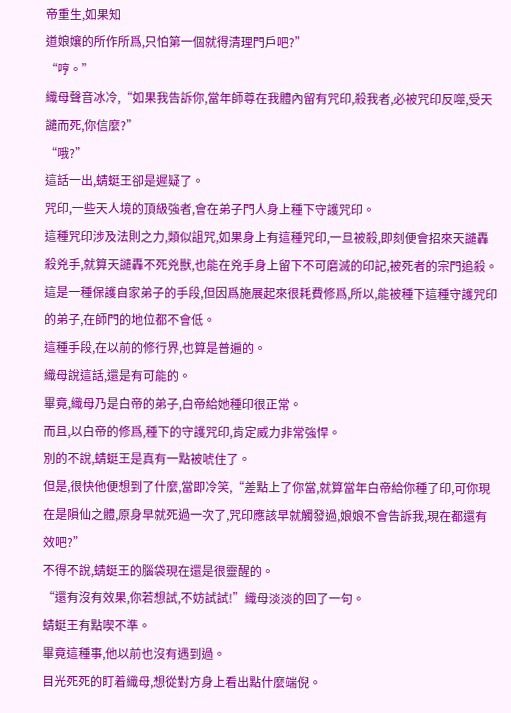帝重生,如果知
道娘孃的所作所爲,只怕第一個就得清理門戶吧?”
“哼。”
織母聲音冰冷,“如果我告訴你,當年師尊在我體內留有咒印,殺我者,必被咒印反噬,受天譴而死,你信麼?”
“哦?”
這話一出,蜻蜓王卻是遲疑了。
咒印,一些天人境的頂級強者,會在弟子門人身上種下守護咒印。
這種咒印涉及法則之力,類似詛咒,如果身上有這種咒印,一旦被殺,即刻便會招來天譴轟殺兇手,就算天譴轟不死兇獸,也能在兇手身上留下不可磨滅的印記,被死者的宗門追殺。
這是一種保護自家弟子的手段,但因爲施展起來很耗費修爲,所以,能被種下這種守護咒印的弟子,在師門的地位都不會低。
這種手段,在以前的修行界,也算是普遍的。
織母說這話,還是有可能的。
畢竟,織母乃是白帝的弟子,白帝給她種印很正常。
而且,以白帝的修爲,種下的守護咒印,肯定威力非常強悍。
別的不說,蜻蜓王是真有一點被唬住了。
但是,很快他便想到了什麼,當即冷笑,“差點上了你當,就算當年白帝給你種了印,可你現在是隕仙之體,原身早就死過一次了,咒印應該早就觸發過,娘娘不會告訴我,現在都還有效吧?”
不得不說,蜻蜓王的腦袋現在還是很靈醒的。
“還有沒有效果,你若想試,不妨試試!”織母淡淡的回了一句。
蜻蜓王有點喫不準。
畢竟這種事,他以前也沒有遇到過。
目光死死的盯着織母,想從對方身上看出點什麼端倪。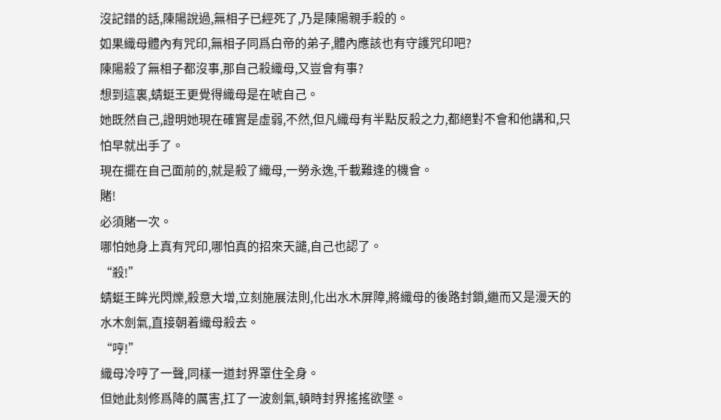沒記錯的話,陳陽說過,無相子已經死了,乃是陳陽親手殺的。
如果織母體內有咒印,無相子同爲白帝的弟子,體內應該也有守護咒印吧?
陳陽殺了無相子都沒事,那自己殺織母,又豈會有事?
想到這裏,蜻蜓王更覺得織母是在唬自己。
她既然自己,證明她現在確實是虛弱,不然,但凡織母有半點反殺之力,都絕對不會和他講和,只怕早就出手了。
現在擺在自己面前的,就是殺了織母,一勞永逸,千載難逢的機會。
賭!
必須賭一次。
哪怕她身上真有咒印,哪怕真的招來天譴,自己也認了。
“殺!”
蜻蜓王眸光閃爍,殺意大增,立刻施展法則,化出水木屏障,將織母的後路封鎖,繼而又是漫天的水木劍氣,直接朝着織母殺去。
“哼!”
織母冷哼了一聲,同樣一道封界罩住全身。
但她此刻修爲降的厲害,扛了一波劍氣,頓時封界搖搖欲墜。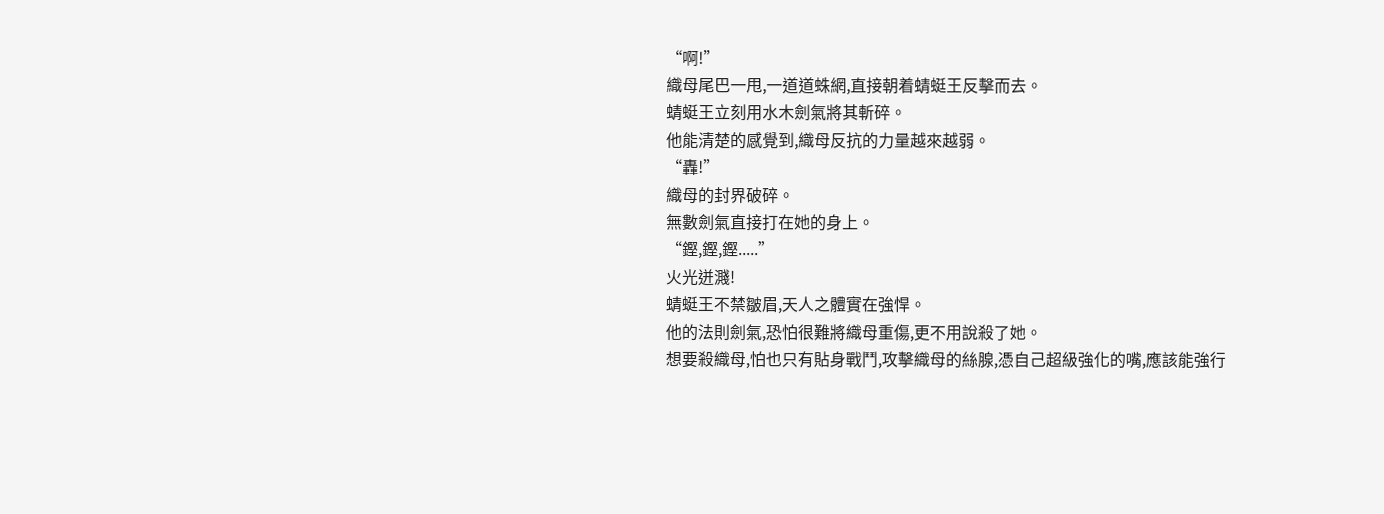“啊!”
織母尾巴一甩,一道道蛛網,直接朝着蜻蜓王反擊而去。
蜻蜓王立刻用水木劍氣將其斬碎。
他能清楚的感覺到,織母反抗的力量越來越弱。
“轟!”
織母的封界破碎。
無數劍氣直接打在她的身上。
“鏗,鏗,鏗.....”
火光迸濺!
蜻蜓王不禁皺眉,天人之體實在強悍。
他的法則劍氣,恐怕很難將織母重傷,更不用說殺了她。
想要殺織母,怕也只有貼身戰鬥,攻擊織母的絲腺,憑自己超級強化的嘴,應該能強行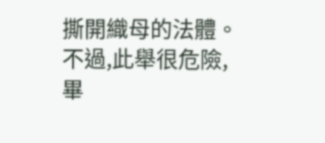撕開織母的法體。
不過,此舉很危險,畢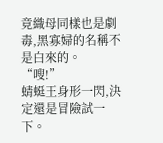竟織母同樣也是劇毒,黑寡婦的名稱不是白來的。
“嗖!”
蜻蜓王身形一閃,決定還是冒險試一下。